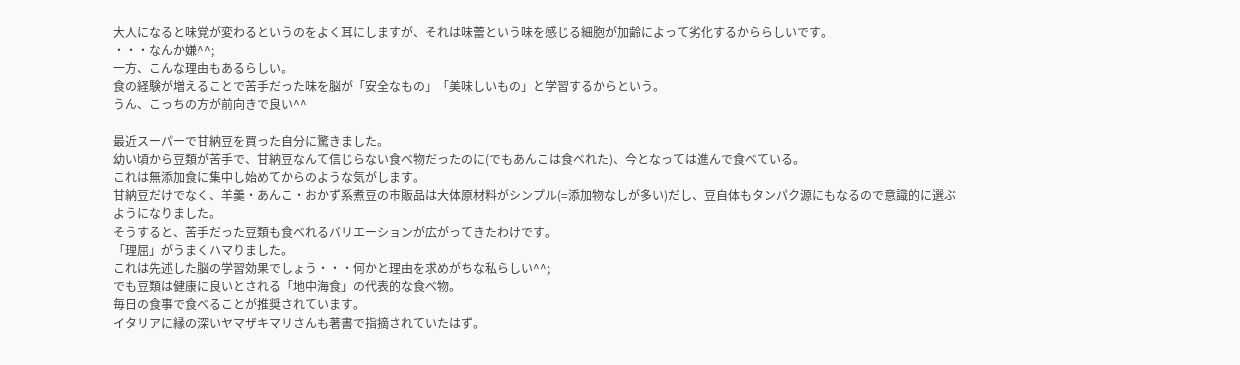大人になると味覚が変わるというのをよく耳にしますが、それは味蕾という味を感じる細胞が加齢によって劣化するかららしいです。
・・・なんか嫌^^;
一方、こんな理由もあるらしい。
食の経験が増えることで苦手だった味を脳が「安全なもの」「美味しいもの」と学習するからという。
うん、こっちの方が前向きで良い^^

最近スーパーで甘納豆を買った自分に驚きました。
幼い頃から豆類が苦手で、甘納豆なんて信じらない食べ物だったのに(でもあんこは食べれた)、今となっては進んで食べている。
これは無添加食に集中し始めてからのような気がします。
甘納豆だけでなく、羊羹・あんこ・おかず系煮豆の市販品は大体原材料がシンプル(=添加物なしが多い)だし、豆自体もタンパク源にもなるので意識的に選ぶようになりました。
そうすると、苦手だった豆類も食べれるバリエーションが広がってきたわけです。
「理屈」がうまくハマりました。
これは先述した脳の学習効果でしょう・・・何かと理由を求めがちな私らしい^^;
でも豆類は健康に良いとされる「地中海食」の代表的な食べ物。
毎日の食事で食べることが推奨されています。
イタリアに縁の深いヤマザキマリさんも著書で指摘されていたはず。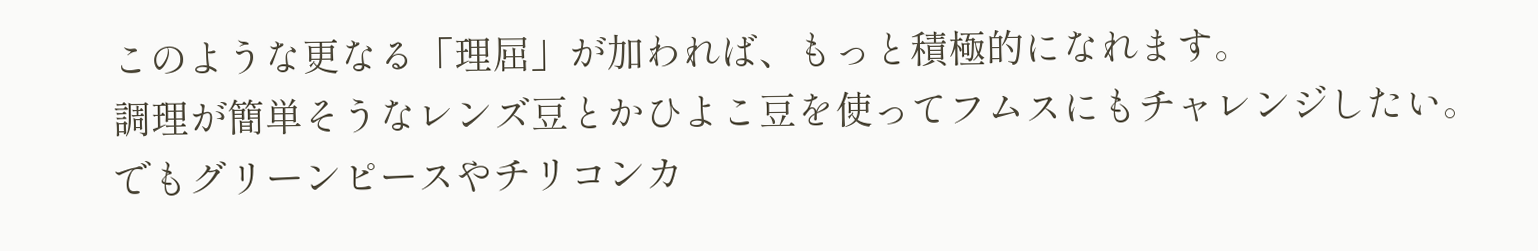このような更なる「理屈」が加われば、もっと積極的になれます。
調理が簡単そうなレンズ豆とかひよこ豆を使ってフムスにもチャレンジしたい。
でもグリーンピースやチリコンカ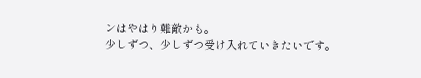ンはやはり難敵かも。
少しずつ、少しずつ受け入れていきたいです。